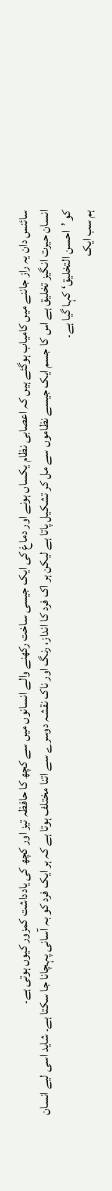سائنس دان یہ راز جاننے میں کامیاب ہوگئے ہیں کہ اعصابی نظام یکساں ہونے اور دماغ کی ایک جیسی ساخت رکھنے والے انسانوں میں سے کچھ کا حافظہ تیز اور کچھ کی یادداشت کمزور کیوں ہوتی ہے۔
انسان حیرت انگیز تخلیق ہے اس کا جسم ایک جیسے نظاموں سے مل کر تشکیل پاتا ہے لیکن ہر اک فرد کا انداز، رنگ اور ناک نقشہ دوسرے سے اتنا مختلف ہوتا ہے کہ ہر ایک فرد کو بہ آسانی پہچانا جا سکتا ہے۔ شاید اسی لیے انسان کو ’احسن التخلیق‘ کہا گیا ہے۔
ہم سب ایک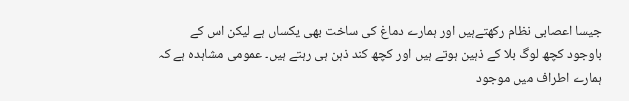جیسا اعصابی نظام رکھتےہیں اور ہمارے دماغ کی ساخت بھی یکساں ہے لیکن اس کے باوجود کچھ لوگ بلا کے ذہین ہوتے ہیں اور کچھ کند ذہن ہی رہتے ہیں۔ عمومی مشاہدہ ہے کہ ہمارے اطراف میں موجود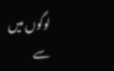لوگوں میں سے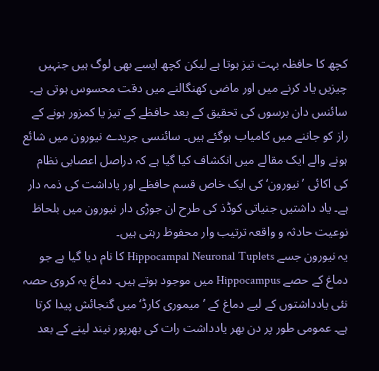کچھ کا حافظہ بہت تیز ہوتا ہے لیکن کچھ ایسے بھی لوگ ہیں جنہیں چیزیں یاد کرنے میں اور ماضی کھنگالنے میں دقت محسوس ہوتی ہے۔
سائنس دان برسوں کی تحقیق کے بعد حافظے کے تیز یا کمزور ہونے کے راز کو جاننے میں کامیاب ہوگئے ہیں۔ سائنسی جریدے نیورون میں شائع ہونے والے ایک مقالے میں انکشاف کیا گیا ہے کہ دراصل اعصابی نظام کی اکائی ’نیورون‘ کی ایک خاص قسم حافظے اور یاداشت کی ذمہ دار ہے۔ یاد داشتیں جنیاتی کوڈذ کی طرح ان جوڑی دار نیورون میں بلحاظ نوعیت حادثہ و واقعہ ترتیب وار محفوظ رہتی ہیں۔
یہ نیورون جسے Hippocampal Neuronal Tuplets کا نام دیا گیا ہے جو دماغ کے حصے Hippocampus میں موجود ہوتے ہیں۔ دماغ یہ کروی حصہ نئی یادداشتوں کے لیے دماغ کے ’ میموری کارڈ‘ میں گنجائش پیدا کرتا ہے۔ عمومی طور پر دن بھر یادداشت رات کی بھرپور نیند لینے کے بعد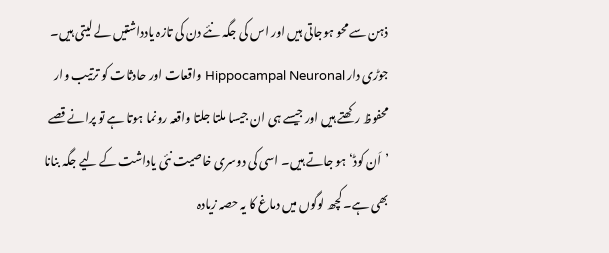ذہن سے محو ہوجاتی ہیں اور اس کی جگہ نئے دن کی تازہ یادداشتیں لے لیتی ہیں۔
جوڑی دار Hippocampal Neuronal واقعات اور حادثات کو ترتیب وار محفوظ رکھتے ہیں اور جیسے ہی ان جیسا ملتا جلتا واقعہ رونما ہوتا ہے تو پرانے قصے ’اَن کوڈ‘ ہو جاتے ہیں۔ اسی کی دوسری خاصیت نئی یاداشت کے لیے جگہ بنانا بھی ہے۔ کچھ لوگوں میں دماغ کا یہ حصہ زیادہ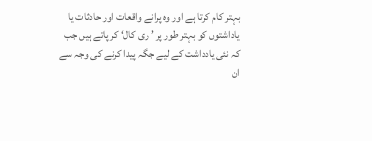بہتر کام کرتا ہے اور وہ پرانے واقعات اور حادثات یا یاداشتوں کو بہتر طور پر ’ ری کال‘ کر پاتے ہیں جب کہ نئی یادداشت کے لیے جگہ پیدا کرنے کی وجہ سے ان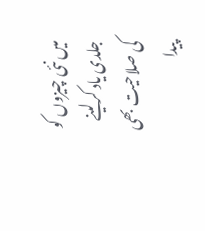میں نئی چیزوں کو جلدی یاد کرلینے کی صلاحیت بھی پیدا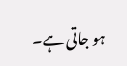ہو جاتی ہے۔